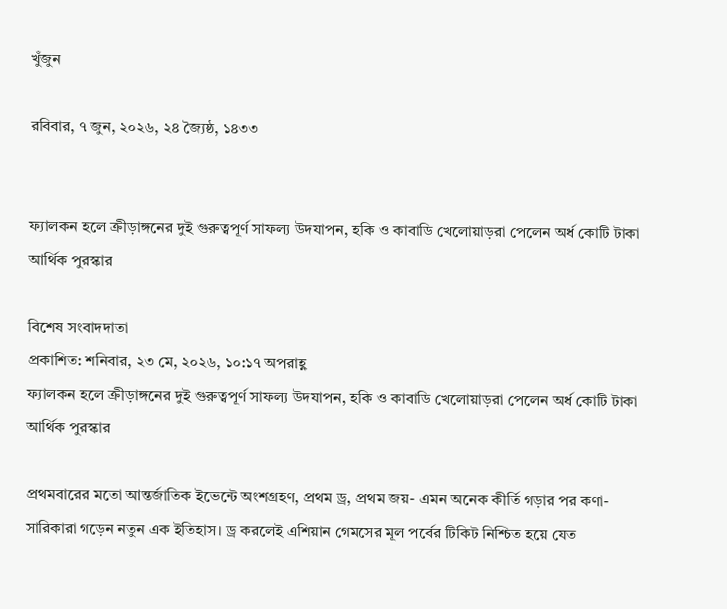খুঁজুন

রবিবার, ৭ জুন, ২০২৬, ২৪ জ্যৈষ্ঠ, ১৪৩৩


ফ্যালকন হলে ক্রীড়াঙ্গনের দুই গুরুত্বপূর্ণ সাফল্য উদযাপন, হকি ও কাবাডি খেলোয়াড়রা পেলেন অর্ধ কোটি টাকা আর্থিক পুরস্কার

বিশেষ সংবাদদাতা
প্রকাশিত: শনিবার, ২৩ মে, ২০২৬, ১০:১৭ অপরাহ্ণ
ফ্যালকন হলে ক্রীড়াঙ্গনের দুই গুরুত্বপূর্ণ সাফল্য উদযাপন, হকি ও কাবাডি খেলোয়াড়রা পেলেন অর্ধ কোটি টাকা আর্থিক পুরস্কার

প্রথমবারের মতো আন্তর্জাতিক ইভেন্টে অংশগ্রহণ, প্রথম ড্র, প্রথম জয়- এমন অনেক কীর্তি গড়ার পর কণা-সারিকারা গড়েন নতুন এক ইতিহাস। ড্র করলেই এশিয়ান গেমসের মূল পর্বের টিকিট নিশ্চিত হয়ে যেত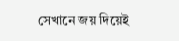সেখানে জয় দিয়েই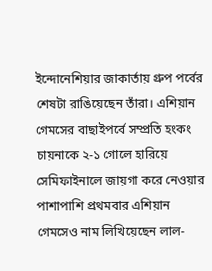ইন্দোনেশিয়ার জাকার্তায় গ্রুপ পর্বের শেষটা রাঙিয়েছেন তাঁরা। এশিয়ান গেমসের বাছাইপর্বে সম্প্রতি হংকং চায়নাকে ২-১ গোলে হারিয়ে সেমিফাইনালে জায়গা করে নেওয়ার পাশাপাশি প্রথমবার এশিয়ান গেমসেও নাম লিখিয়েছেন লাল-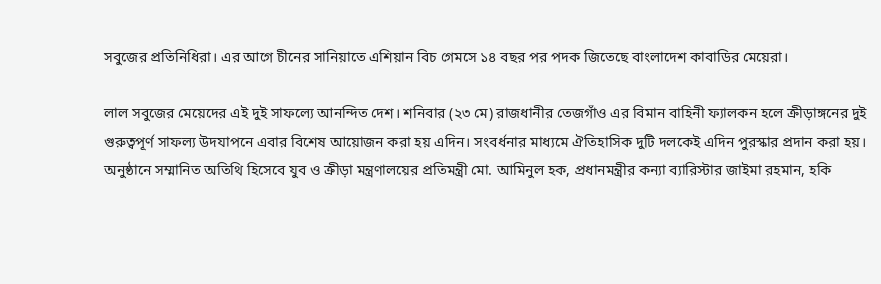সবুজের প্রতিনিধিরা। এর আগে চীনের সানিয়াতে এশিয়ান বিচ গেমসে ১৪ বছর পর পদক জিতেছে বাংলাদেশ কাবাডির মেয়েরা।

লাল সবুজের মেয়েদের এই দুই সাফল্যে আনন্দিত দেশ। শনিবার (২৩ মে) রাজধানীর তেজগাঁও এর বিমান বাহিনী ফ্যালকন হলে ক্রীড়াঙ্গনের দুই গুরুত্বপূর্ণ সাফল্য উদযাপনে এবার বিশেষ আয়োজন করা হয় এদিন। সংবর্ধনার মাধ্যমে ঐতিহাসিক দুটি দলকেই এদিন পুরস্কার প্রদান করা হয়। অনুষ্ঠানে সম্মানিত অতিথি হিসেবে যুব ও ক্রীড়া মন্ত্রণালয়ের প্রতিমন্ত্রী মো. আমিনুল হক, প্রধানমন্ত্রীর কন্যা ব্যারিস্টার জাইমা রহমান, হকি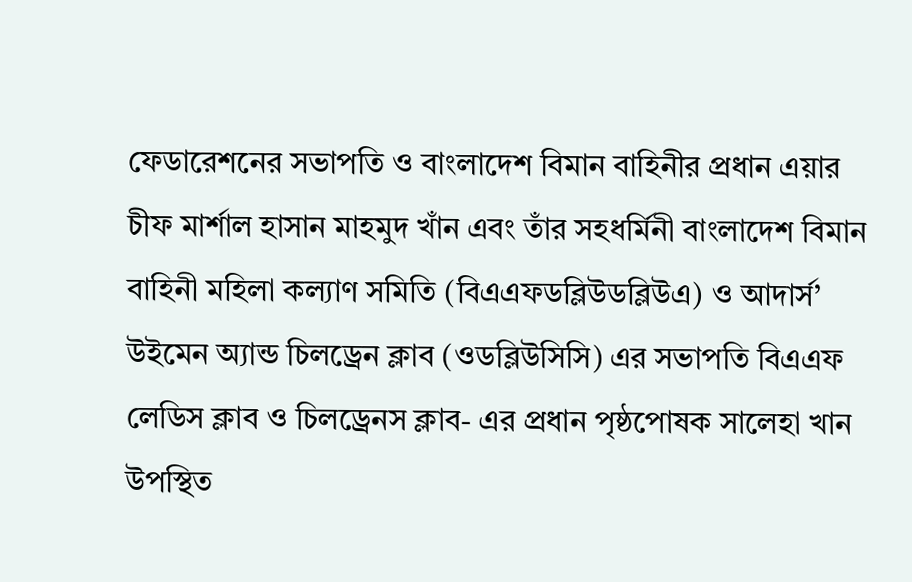ফেডারেশনের সভাপতি ও বাংলাদেশ বিমান বাহিনীর প্রধান এয়ার চীফ মার্শাল হাসান মাহমুদ খাঁন এবং তাঁর সহধর্মিনী বাংলাদেশ বিমান বাহিনী মহিলা কল্যাণ সমিতি (বিএএফডব্লিউডব্লিউএ) ও আদার্স’ উইমেন অ্যান্ড চিলড্রেন ক্লাব (ওডব্লিউসিসি) এর সভাপতি বিএএফ লেডিস ক্লাব ও চিলড্রেনস ক্লাব- এর প্রধান পৃষ্ঠপোষক সালেহা খান উপস্থিত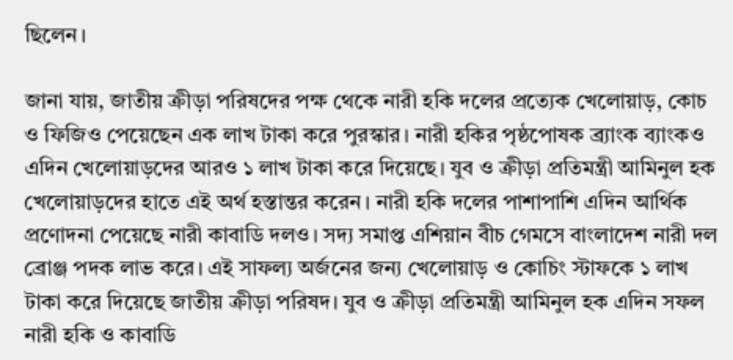ছিলেন।

জানা যায়, জাতীয় ক্রীড়া পরিষদের পক্ষ থেকে নারী হকি দলের প্রত্যেক খেলোয়াড়, কোচ ও ফিজিও পেয়েছেন এক লাখ টাকা করে পুরস্কার। নারী হকির পৃষ্ঠপোষক ব্র্যাংক ব্যাংকও এদিন খেলোয়াড়দের আরও ১ লাখ টাকা করে দিয়েছে। যুব ও ক্রীড়া প্রতিমন্ত্রী আমিনুল হক খেলোয়াড়দের হাতে এই অর্থ হস্তান্তর করেন। নারী হকি দলের পাশাপাশি এদিন আর্থিক প্রণোদনা পেয়েছে নারী কাবাডি দলও। সদ্য সমাপ্ত এশিয়ান বীচ গেমসে বাংলাদেশ নারী দল ব্রোঞ্জ পদক লাভ করে। এই সাফল্য অর্জনের জন্য খেলোয়াড় ও কোচিং স্টাফকে ১ লাখ টাকা করে দিয়েছে জাতীয় ক্রীড়া পরিষদ। যুব ও ক্রীড়া প্রতিমন্ত্রী আমিনুল হক এদিন সফল নারী হকি ও কাবাডি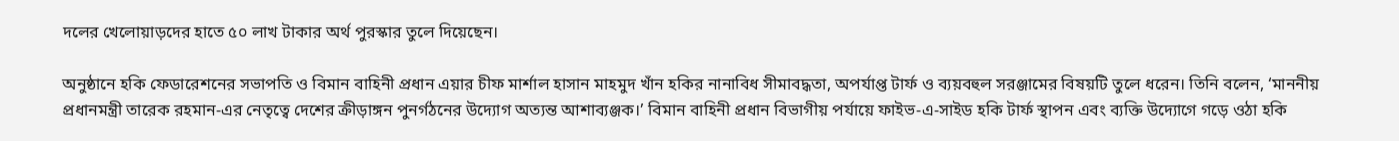দলের খেলোয়াড়দের হাতে ৫০ লাখ টাকার অর্থ পুরস্কার তুলে দিয়েছেন।

অনুষ্ঠানে হকি ফেডারেশনের সভাপতি ও বিমান বাহিনী প্রধান এয়ার চীফ মার্শাল হাসান মাহমুদ খাঁন হকির নানাবিধ সীমাবদ্ধতা, অপর্যাপ্ত টার্ফ ও ব্যয়বহুল সরঞ্জামের বিষয়টি তুলে ধরেন। তিনি বলেন, ‘মাননীয় প্রধানমন্ত্রী তারেক রহমান-এর নেতৃত্বে দেশের ক্রীড়াঙ্গন পুনর্গঠনের উদ্যোগ অত্যন্ত আশাব্যঞ্জক।’ বিমান বাহিনী প্রধান বিভাগীয় পর্যায়ে ফাইভ-এ-সাইড হকি টার্ফ স্থাপন এবং ব্যক্তি উদ্যোগে গড়ে ওঠা হকি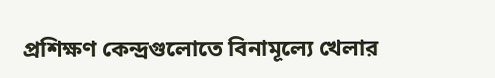প্রশিক্ষণ কেন্দ্রগুলোতে বিনামূল্যে খেলার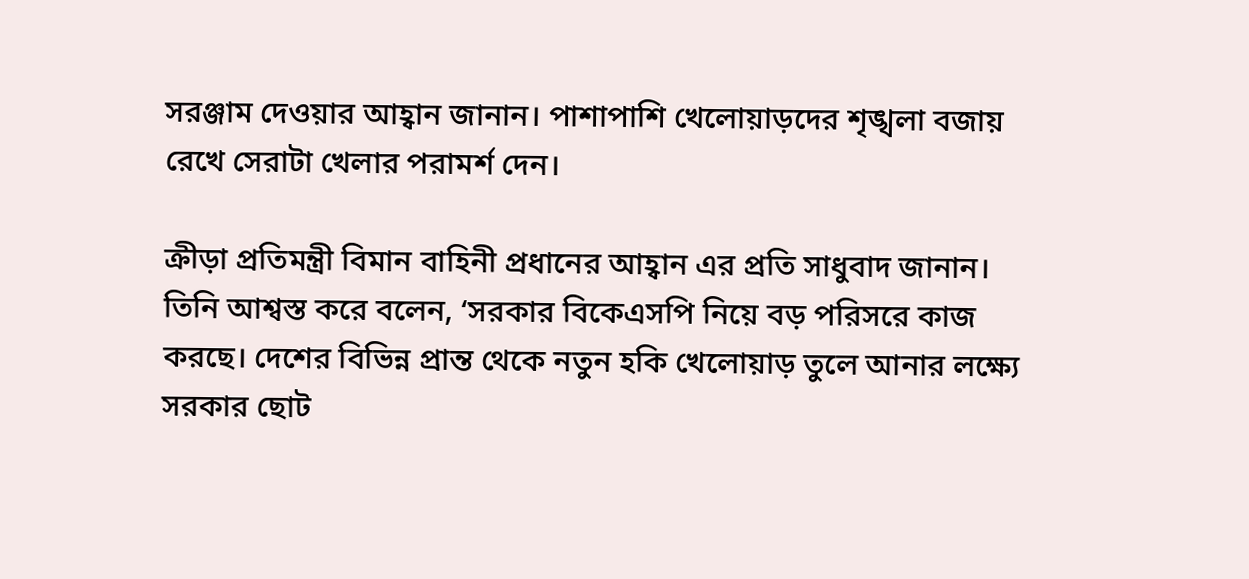সরঞ্জাম দেওয়ার আহ্বান জানান। পাশাপাশি খেলোয়াড়দের শৃঙ্খলা বজায় রেখে সেরাটা খেলার পরামর্শ দেন।

ক্রীড়া প্রতিমন্ত্রী বিমান বাহিনী প্রধানের আহ্বান এর প্রতি সাধুবাদ জানান। তিনি আশ্বস্ত করে বলেন, ‘সরকার বিকেএসপি নিয়ে বড় পরিসরে কাজ করছে। দেশের বিভিন্ন প্রান্ত থেকে নতুন হকি খেলোয়াড় তুলে আনার লক্ষ্যে সরকার ছোট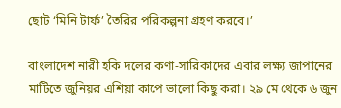ছোট ‘মিনি টার্ফ’ তৈরির পরিকল্পনা গ্রহণ করবে।’

বাংলাদেশ নারী হকি দলের কণা-সারিকাদের এবার লক্ষ্য জাপানের মাটিতে জুনিয়র এশিয়া কাপে ভালো কিছু করা। ২৯ মে থেকে ৬ জুন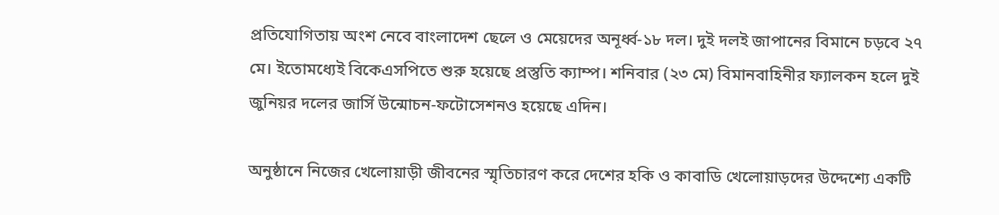প্রতিযোগিতায় অংশ নেবে বাংলাদেশ ছেলে ও মেয়েদের অনূর্ধ্ব-১৮ দল। দুই দলই জাপানের বিমানে চড়বে ২৭ মে। ইতোমধ্যেই বিকেএসপিতে শুরু হয়েছে প্রস্তুতি ক্যাম্প। শনিবার (২৩ মে) বিমানবাহিনীর ফ্যালকন হলে দুই জুনিয়র দলের জার্সি উন্মোচন-ফটোসেশনও হয়েছে এদিন।

অনুষ্ঠানে নিজের খেলোয়াড়ী জীবনের স্মৃতিচারণ করে দেশের হকি ও কাবাডি খেলোয়াড়দের উদ্দেশ্যে একটি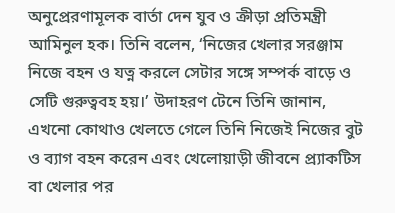অনুপ্রেরণামূলক বার্তা দেন যুব ও ক্রীড়া প্রতিমন্ত্রী আমিনুল হক। তিনি বলেন, ‘নিজের খেলার সরঞ্জাম নিজে বহন ও যত্ন করলে সেটার সঙ্গে সম্পর্ক বাড়ে ও সেটি গুরুত্ববহ হয়।’ উদাহরণ টেনে তিনি জানান, এখনো কোথাও খেলতে গেলে তিনি নিজেই নিজের বুট ও ব্যাগ বহন করেন এবং খেলোয়াড়ী জীবনে প্র্যাকটিস বা খেলার পর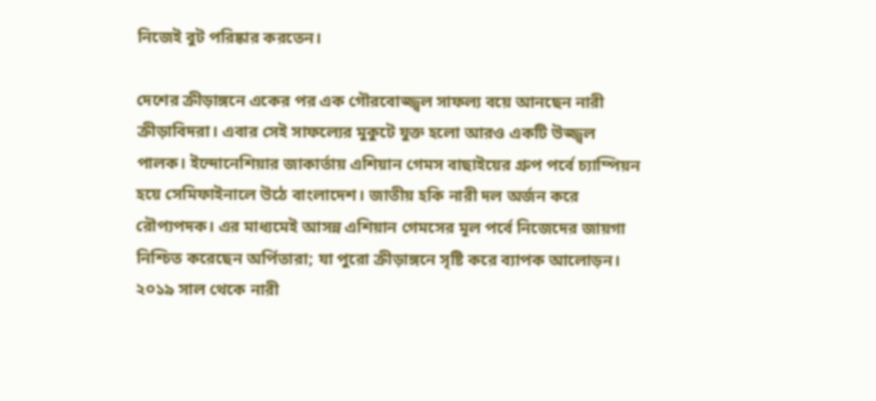নিজেই বুট পরিষ্কার করতেন।

দেশের ক্রীড়াঙ্গনে একের পর এক গৌরবোজ্জ্বল সাফল্য বয়ে আনছেন নারী ক্রীড়াবিদরা। এবার সেই সাফল্যের মুকুটে যুক্ত হলো আরও একটি উজ্জ্বল পালক। ইন্দোনেশিয়ার জাকার্তায় এশিয়ান গেমস বাছাইয়ের গ্রুপ পর্বে চ্যাম্পিয়ন হয়ে সেমিফাইনালে উঠে বাংলাদেশ। জাতীয় হকি নারী দল অর্জন করে রৌপ্যপদক। এর মাধ্যমেই আসন্ন এশিয়ান গেমসের মূল পর্বে নিজেদের জায়গা নিশ্চিত করেছেন অর্পিতারা; যা পুরো ক্রীড়াঙ্গনে সৃষ্টি করে ব্যাপক আলোড়ন। ২০১৯ সাল থেকে নারী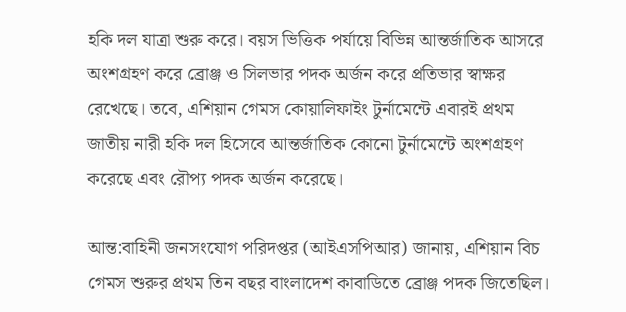হকি দল যাত্রা শুরু করে। বয়স ভিত্তিক পর্যায়ে বিভিন্ন আন্তর্জাতিক আসরে অংশগ্রহণ করে ব্রোঞ্জ ও সিলভার পদক অর্জন করে প্রতিভার স্বাক্ষর রেখেছে। তবে, এশিয়ান গেমস কোয়ালিফাইং টুর্নামেন্টে এবারই প্রথম জাতীয় নারী হকি দল হিসেবে আন্তর্জাতিক কোনো টুর্নামেন্টে অংশগ্রহণ করেছে এবং রৌপ্য পদক অর্জন করেছে।

আন্ত:বাহিনী জনসংযোগ পরিদপ্তর (আইএসপিআর) জানায়, এশিয়ান বিচ গেমস শুরুর প্রথম তিন বছর বাংলাদেশ কাবাডিতে ব্রোঞ্জ পদক জিতেছিল।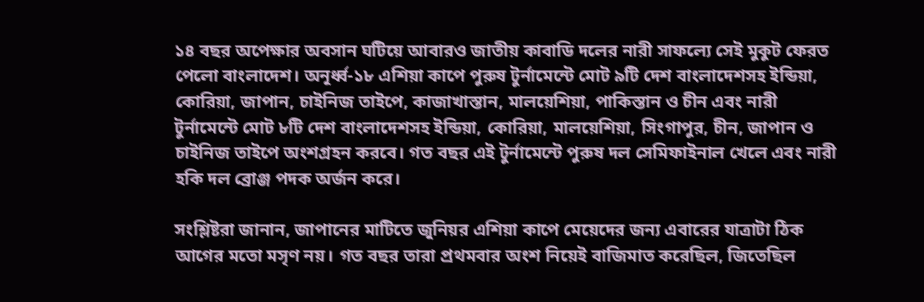১৪ বছর অপেক্ষার অবসান ঘটিয়ে আবারও জাতীয় কাবাডি দলের নারী সাফল্যে সেই মুকুট ফেরত পেলো বাংলাদেশ। অনূর্ধ্ব-১৮ এশিয়া কাপে পুরুষ টুর্নামেন্টে মোট ৯টি দেশ বাংলাদেশসহ ইন্ডিয়া, কোরিয়া, জাপান, চাইনিজ তাইপে, কাজাখাস্তান, মালয়েশিয়া, পাকিস্তান ও চীন এবং নারী টুর্নামেন্টে মোট ৮টি দেশ বাংলাদেশসহ ইন্ডিয়া, কোরিয়া, মালয়েশিয়া, সিংগাপুর, চীন, জাপান ও চাইনিজ তাইপে অংশগ্রহন করবে। গত বছর এই টুর্নামেন্টে পুরুষ দল সেমিফাইনাল খেলে এবং নারী হকি দল ব্রোঞ্জ পদক অর্জন করে।

সংশ্লিষ্টরা জানান, জাপানের মাটিতে জুনিয়র এশিয়া কাপে মেয়েদের জন্য এবারের যাত্রাটা ঠিক আগের মতো মসৃণ নয়। গত বছর তারা প্রথমবার অংশ নিয়েই বাজিমাত করেছিল, জিতেছিল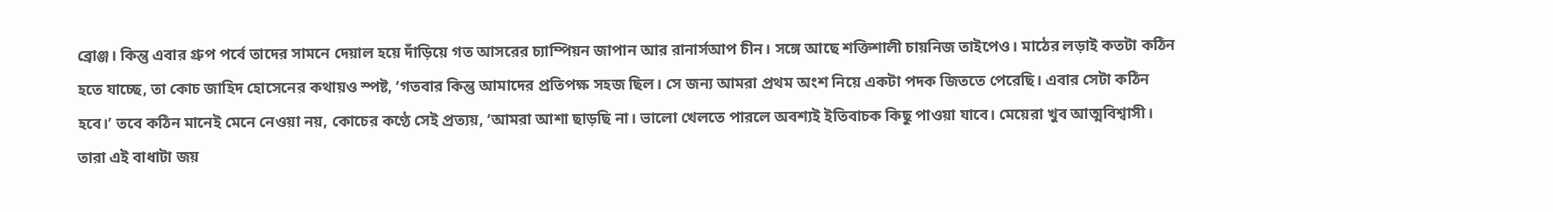ব্রোঞ্জ। কিন্তু এবার গ্রুপ পর্বে তাদের সামনে দেয়াল হয়ে দাঁড়িয়ে গত আসরের চ্যাম্পিয়ন জাপান আর রানার্সআপ চীন। সঙ্গে আছে শক্তিশালী চায়নিজ তাইপেও। মাঠের লড়াই কতটা কঠিন হতে যাচ্ছে, তা কোচ জাহিদ হোসেনের কথায়ও স্পষ্ট, ‘গতবার কিন্তু আমাদের প্রতিপক্ষ সহজ ছিল। সে জন্য আমরা প্রথম অংশ নিয়ে একটা পদক জিততে পেরেছি। এবার সেটা কঠিন হবে।’ তবে কঠিন মানেই মেনে নেওয়া নয়, কোচের কণ্ঠে সেই প্রত্যয়, ‘আমরা আশা ছাড়ছি না। ভালো খেলতে পারলে অবশ্যই ইতিবাচক কিছু পাওয়া যাবে। মেয়েরা খুব আত্মবিশ্বাসী। তারা এই বাধাটা জয়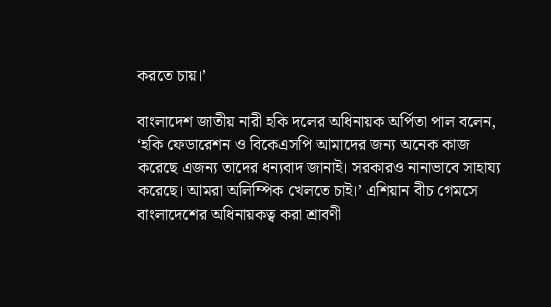করতে চায়।’

বাংলাদেশ জাতীয় নারী হকি দলের অধিনায়ক অর্পিতা পাল বলেন, ‘হকি ফেডারেশন ও বিকেএসপি আমাদের জন্য অনেক কাজ করেছে এজন্য তাদের ধন্যবাদ জানাই। সরকারও নানাভাবে সাহায্য করেছে। আমরা অলিম্পিক খেলতে চাই।’ এশিয়ান বীচ গেমসে বাংলাদেশের অধিনায়কত্ব করা শ্রাবণী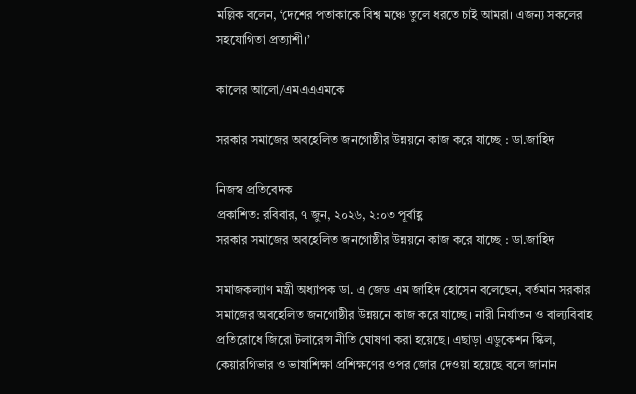মল্লিক বলেন, ‘দেশের পতাকাকে বিশ্ব মঞ্চে তুলে ধরতে চাই আমরা। এজন্য সকলের সহযোগিতা প্রত্যাশী।’

কালের আলো/এমএএএমকে

সরকার সমাজের অবহেলিত জনগোষ্ঠীর উন্নয়নে কাজ করে যাচ্ছে : ডা.জাহিদ

নিজস্ব প্রতিবেদক
প্রকাশিত: রবিবার, ৭ জুন, ২০২৬, ২:০৩ পূর্বাহ্ণ
সরকার সমাজের অবহেলিত জনগোষ্ঠীর উন্নয়নে কাজ করে যাচ্ছে : ডা.জাহিদ

সমাজকল্যাণ মন্ত্রী অধ্যাপক ডা. এ জেড এম জাহিদ হোসেন বলেছেন, বর্তমান সরকার সমাজের অবহেলিত জনগোষ্ঠীর উন্নয়নে কাজ করে যাচ্ছে। নারী নির্যাতন ও বাল্যবিবাহ প্রতিরোধে জিরো টলারেন্স নীতি ঘোষণা করা হয়েছে। এছাড়া এডুকেশন স্কিল, কেয়ারগিভার ও ভাষাশিক্ষা প্রশিক্ষণের ওপর জোর দেওয়া হয়েছে বলে জানান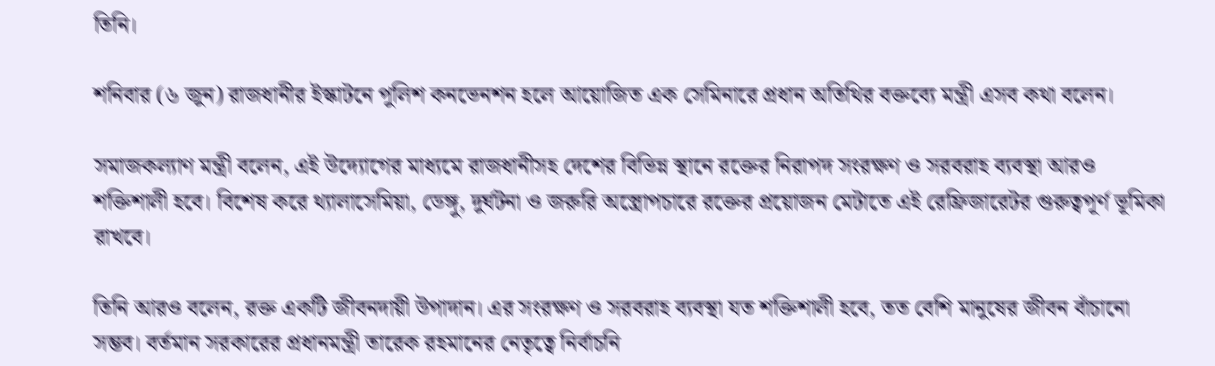তিনি।

শনিবার (৬ জুন) রাজধানীর ইস্কাটনে পুলিশ কনভেনশন হলে আয়োজিত এক সেমিনারে প্রধান অতিথির বক্তব্যে মন্ত্রী এসব কথা বলেন।

সমাজকল্যাণ মন্ত্রী বলেন, এই উদ্যোগের মাধ্যমে রাজধানীসহ দেশের বিভিন্ন স্থানে রক্তের নিরাপদ সংরক্ষণ ও সরবরাহ ব্যবস্থা আরও শক্তিশালী হবে। বিশেষ করে থ্যালাসেমিয়া, ডেঙ্গু, দুর্ঘটনা ও জরুরি অস্ত্রোপচারে রক্তের প্রয়োজন মেটাতে এই রেফ্রিজারেটর গুরুত্বপূর্ণ ভূমিকা রাখবে।

তিনি আরও বলেন, রক্ত একটি জীবনদায়ী উপাদান। এর সংরক্ষণ ও সরবরাহ ব্যবস্থা যত শক্তিশালী হবে, তত বেশি মানুষের জীবন বাঁচানো সম্ভব। বর্তমান সরকারের প্রধানমন্ত্রী তারেক রহমানের নেতৃত্বে নির্বাচনি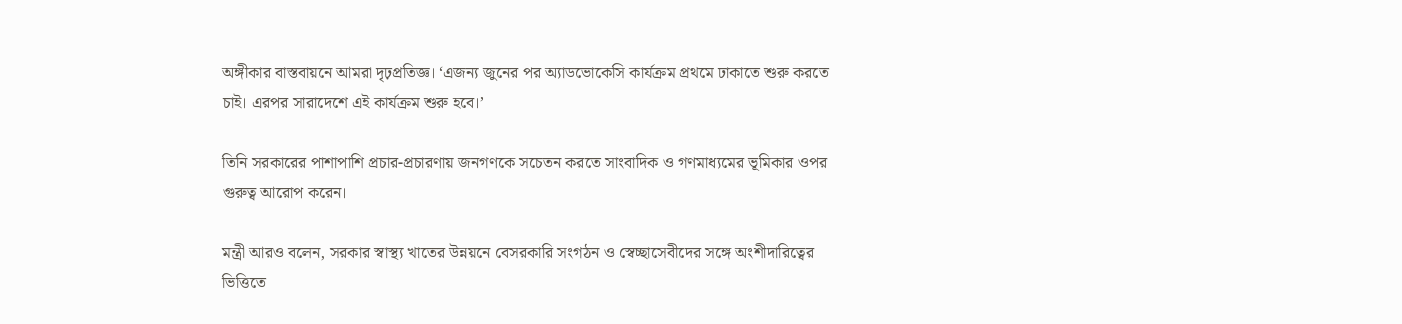অঙ্গীকার বাস্তবায়নে আমরা দৃঢ়প্রতিজ্ঞ। ‌‘এজন্য জুনের পর অ্যাডভোকেসি কার্যক্রম প্রথমে ঢাকাতে শুরু করতে চাই। এরপর সারাদেশে এই কার্যক্রম শুরু হবে।’

তিনি সরকারের পাশাপাশি প্রচার-প্রচারণায় জনগণকে সচেতন করতে সাংবাদিক ও গণমাধ্যমের ভূমিকার ওপর গুরুত্ব আরোপ করেন।

মন্ত্রী আরও বলেন, সরকার স্বাস্থ্য খাতের উন্নয়নে বেসরকারি সংগঠন ও স্বেচ্ছাসেবীদের সঙ্গে অংশীদারিত্বের ভিত্তিতে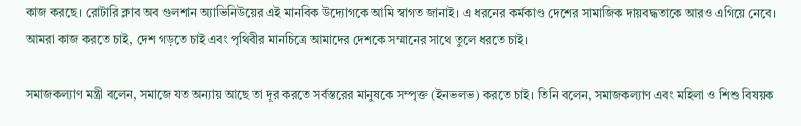কাজ করছে। রোটারি ক্লাব অব গুলশান অ্যাভিনিউয়ের এই মানবিক উদ্যোগকে আমি স্বাগত জানাই। এ ধরনের কর্মকাণ্ড দেশের সামাজিক দায়বদ্ধতাকে আরও এগিয়ে নেবে। আমরা কাজ করতে চাই, দেশ গড়তে চাই এবং পৃথিবীর মানচিত্রে আমাদের দেশকে সম্মানের সাথে তুলে ধরতে চাই।

সমাজকল্যাণ মন্ত্রী বলেন, সমাজে যত অন্যায় আছে তা দূর করতে সর্বস্তরের মানুষকে সম্পৃক্ত (ইনভলভ) করতে চাই। তিনি বলেন, সমাজকল্যাণ এবং মহিলা ও শিশু বিষয়ক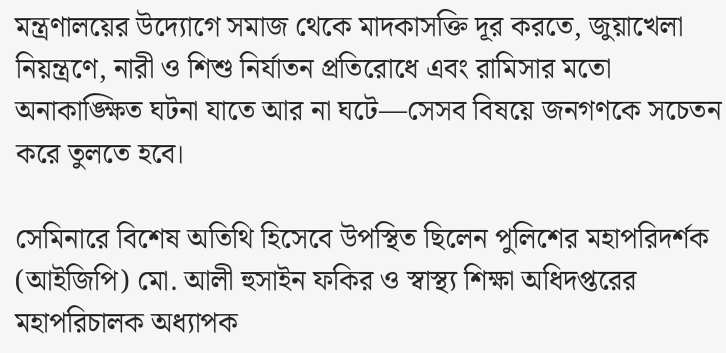মন্ত্রণালয়ের উদ্যোগে সমাজ থেকে মাদকাসক্তি দূর করতে, জুয়াখেলা নিয়ন্ত্রণে, নারী ও শিশু নির্যাতন প্রতিরোধে এবং রামিসার মতো অনাকাঙ্ক্ষিত ঘটনা যাতে আর না ঘটে—সেসব বিষয়ে জনগণকে সচেতন করে তুলতে হবে।

সেমিনারে বিশেষ অতিথি হিসেবে উপস্থিত ছিলেন পুলিশের মহাপরিদর্শক (আইজিপি) মো. আলী হুসাইন ফকির ও স্বাস্থ্য শিক্ষা অধিদপ্তরের মহাপরিচালক অধ্যাপক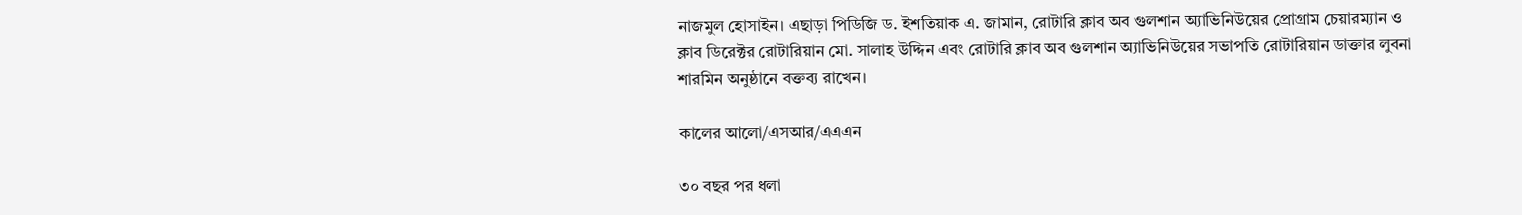নাজমুল হোসাইন। এছাড়া পিডিজি ড. ইশতিয়াক এ. জামান, রোটারি ক্লাব অব গুলশান অ্যাভিনিউয়ের প্রোগ্রাম চেয়ারম্যান ও ক্লাব ডিরেক্টর রোটারিয়ান মো. সালাহ উদ্দিন এবং রোটারি ক্লাব অব গুলশান অ্যাভিনিউয়ের সভাপতি রোটারিয়ান ডাক্তার লুবনা শারমিন অনুষ্ঠানে বক্তব্য রাখেন।

কালের আলো/এসআর/এএএন

৩০ বছর পর ধলা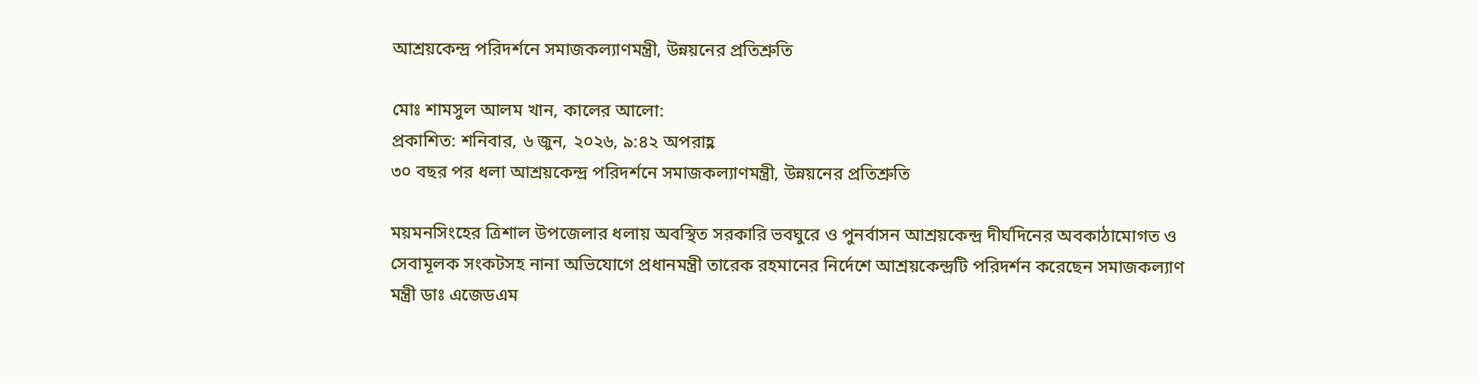আশ্রয়কেন্দ্র পরিদর্শনে সমাজকল্যাণমন্ত্রী, উন্নয়নের প্রতিশ্রুতি

মোঃ শামসুল আলম খান, কালের আলো:
প্রকাশিত: শনিবার, ৬ জুন, ২০২৬, ৯:৪২ অপরাহ্ণ
৩০ বছর পর ধলা আশ্রয়কেন্দ্র পরিদর্শনে সমাজকল্যাণমন্ত্রী, উন্নয়নের প্রতিশ্রুতি

ময়মনসিংহের ত্রিশাল উপজেলার ধলায় অবস্থিত সরকারি ভবঘুরে ও পুনর্বাসন আশ্রয়কেন্দ্র দীর্ঘদিনের অবকাঠামোগত ও সেবামূলক সংকটসহ নানা অভিযোগে প্রধানমন্ত্রী তারেক রহমানের নির্দেশে আশ্রয়কেন্দ্রটি পরিদর্শন করেছেন সমাজকল্যাণ মন্ত্রী ডাঃ এজেডএম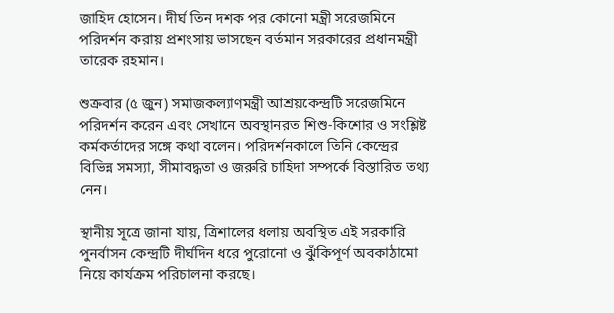জাহিদ হোসেন। দীর্ঘ তিন দশক পর কোনো মন্ত্রী সরেজমিনে পরিদর্শন করায় প্রশংসায় ভাসছেন বর্তমান সরকারের প্রধানমন্ত্রী তারেক রহমান।

শুক্রবার (৫ জুন) সমাজকল্যাণমন্ত্রী আশ্রয়কেন্দ্রটি সরেজমিনে পরিদর্শন করেন এবং সেখানে অবস্থানরত শিশু-কিশোর ও সংশ্লিষ্ট কর্মকর্তাদের সঙ্গে কথা বলেন। পরিদর্শনকালে তিনি কেন্দ্রের বিভিন্ন সমস্যা, সীমাবদ্ধতা ও জরুরি চাহিদা সম্পর্কে বিস্তারিত তথ্য নেন।

স্থানীয় সূত্রে জানা যায়, ত্রিশালের ধলায় অবস্থিত এই সরকারি পুনর্বাসন কেন্দ্রটি দীর্ঘদিন ধরে পুরোনো ও ঝুঁকিপূর্ণ অবকাঠামো নিয়ে কার্যক্রম পরিচালনা করছে।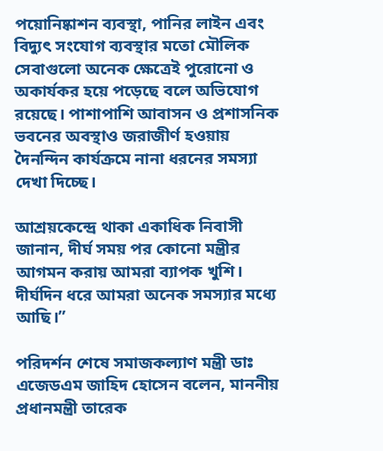পয়োনিষ্কাশন ব্যবস্থা, পানির লাইন এবং বিদ্যুৎ সংযোগ ব্যবস্থার মতো মৌলিক সেবাগুলো অনেক ক্ষেত্রেই পুরোনো ও অকার্যকর হয়ে পড়েছে বলে অভিযোগ রয়েছে। পাশাপাশি আবাসন ও প্রশাসনিক ভবনের অবস্থাও জরাজীর্ণ হওয়ায় দৈনন্দিন কার্যক্রমে নানা ধরনের সমস্যা দেখা দিচ্ছে।

আশ্রয়কেন্দ্রে থাকা একাধিক নিবাসী জানান, দীর্ঘ সময় পর কোনো মন্ত্রীর আগমন করায় আমরা ব্যাপক খুশি। দীর্ঘদিন ধরে আমরা অনেক সমস্যার মধ্যে আছি।”

পরিদর্শন শেষে সমাজকল্যাণ মন্ত্রী ডাঃ এজেডএম জাহিদ হোসেন বলেন, মাননীয় প্রধানমন্ত্রী তারেক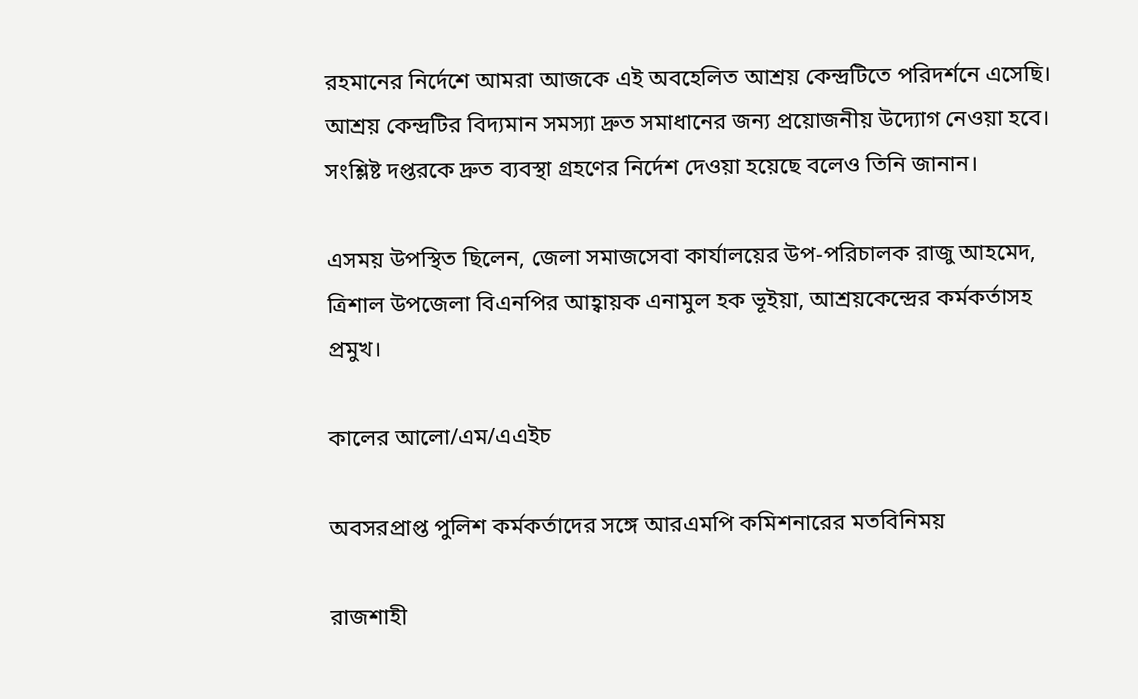রহমানের নির্দেশে আমরা আজকে এই অবহেলিত আশ্রয় কেন্দ্রটিতে পরিদর্শনে এসেছি। আশ্রয় কেন্দ্রটির বিদ্যমান সমস্যা দ্রুত সমাধানের জন্য প্রয়োজনীয় উদ্যোগ নেওয়া হবে। সংশ্লিষ্ট দপ্তরকে দ্রুত ব্যবস্থা গ্রহণের নির্দেশ দেওয়া হয়েছে বলেও তিনি জানান।

এসময় উপস্থিত ছিলেন, জেলা সমাজসেবা কার্যালয়ের উপ-পরিচালক রাজু আহমেদ, ত্রিশাল উপজেলা বিএনপির আহ্বায়ক এনামুল হক ভূইয়া, আশ্রয়কেন্দ্রের কর্মকর্তাসহ প্রমুখ।

কালের আলো/এম/এএইচ

অবসরপ্রাপ্ত পুলিশ কর্মকর্তাদের সঙ্গে আরএমপি কমিশনারের মতবিনিময়

রাজশাহী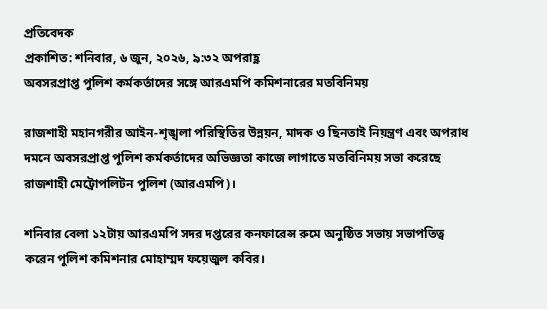প্রতিবেদক
প্রকাশিত: শনিবার, ৬ জুন, ২০২৬, ৯:৩২ অপরাহ্ণ
অবসরপ্রাপ্ত পুলিশ কর্মকর্তাদের সঙ্গে আরএমপি কমিশনারের মতবিনিময়

রাজশাহী মহানগরীর আইন-শৃঙ্খলা পরিস্থিতির উন্নয়ন, মাদক ও ছিনতাই নিয়ন্ত্রণ এবং অপরাধ দমনে অবসরপ্রাপ্ত পুলিশ কর্মকর্তাদের অভিজ্ঞতা কাজে লাগাতে মতবিনিময় সভা করেছে রাজশাহী মেট্রোপলিটন পুলিশ (আরএমপি)।

শনিবার বেলা ১২টায় আরএমপি সদর দপ্তরের কনফারেন্স রুমে অনুষ্ঠিত সভায় সভাপতিত্ব করেন পুলিশ কমিশনার মোহাম্মদ ফয়েজুল কবির।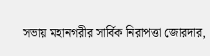সভায় মহানগরীর সার্বিক নিরাপত্তা জোরদার,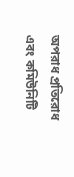অপরাধ প্রতিরোধ এবং কমিউনিটি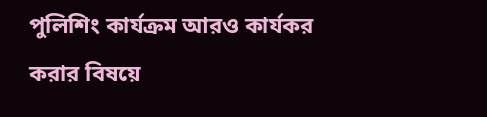পুলিশিং কার্যক্রম আরও কার্যকর করার বিষয়ে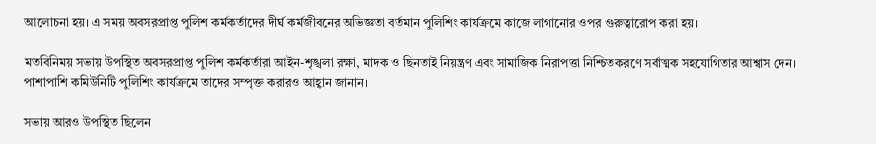আলোচনা হয়। এ সময় অবসরপ্রাপ্ত পুলিশ কর্মকর্তাদের দীর্ঘ কর্মজীবনের অভিজ্ঞতা বর্তমান পুলিশিং কার্যক্রমে কাজে লাগানোর ওপর গুরুত্বারোপ করা হয়।

মতবিনিময় সভায় উপস্থিত অবসরপ্রাপ্ত পুলিশ কর্মকর্তারা আইন-শৃঙ্খলা রক্ষা, মাদক ও ছিনতাই নিয়ন্ত্রণ এবং সামাজিক নিরাপত্তা নিশ্চিতকরণে সর্বাত্মক সহযোগিতার আশ্বাস দেন। পাশাপাশি কমিউনিটি পুলিশিং কার্যক্রমে তাদের সম্পৃক্ত করারও আহ্বান জানান।

সভায় আরও উপস্থিত ছিলেন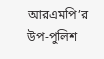আরএমপি’র উপ-পুলিশ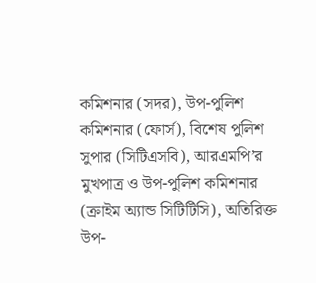কমিশনার (সদর), উপ-পুলিশ কমিশনার (ফোর্স), বিশেষ পুলিশ সুপার (সিটিএসবি), আরএমপি’র মুখপাত্র ও উপ-পুলিশ কমিশনার (ক্রাইম অ্যান্ড সিটিটিসি), অতিরিক্ত উপ-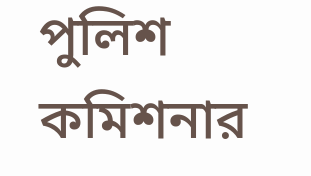পুলিশ কমিশনার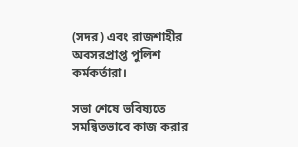(সদর) এবং রাজশাহীর অবসরপ্রাপ্ত পুলিশ কর্মকর্তারা।

সভা শেষে ভবিষ্যতে সমন্বিতভাবে কাজ করার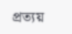প্রত্যয়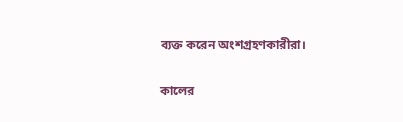ব্যক্ত করেন অংশগ্রহণকারীরা।

কালের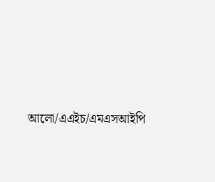আলো/এএইচ/এমএসআইপি